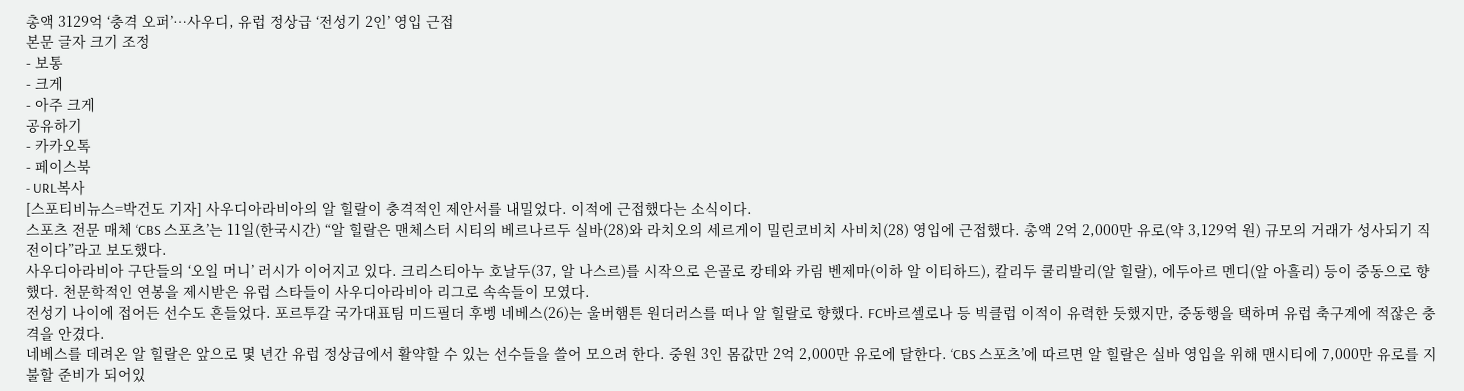총액 3129억 ‘충격 오퍼’…사우디, 유럽 정상급 ‘전성기 2인’ 영입 근접
본문 글자 크기 조정
- 보통
- 크게
- 아주 크게
공유하기
- 카카오톡
- 페이스북
- URL복사
[스포티비뉴스=박건도 기자] 사우디아라비아의 알 힐랄이 충격적인 제안서를 내밀었다. 이적에 근접했다는 소식이다.
스포츠 전문 매체 ‘CBS 스포츠’는 11일(한국시간) “알 힐랄은 맨체스터 시티의 베르나르두 실바(28)와 라치오의 세르게이 밀린코비치 사비치(28) 영입에 근접했다. 총액 2억 2,000만 유로(약 3,129억 원) 규모의 거래가 성사되기 직전이다”라고 보도했다.
사우디아라비아 구단들의 ‘오일 머니’ 러시가 이어지고 있다. 크리스티아누 호날두(37, 알 나스르)를 시작으로 은골로 캉테와 카림 벤제마(이하 알 이티하드), 칼리두 쿨리발리(알 힐랄), 에두아르 멘디(알 아흘리) 등이 중동으로 향했다. 천문학적인 연봉을 제시받은 유럽 스타들이 사우디아라비아 리그로 속속들이 모였다.
전성기 나이에 접어든 선수도 흔들었다. 포르투갈 국가대표팀 미드필더 후벵 네베스(26)는 울버햄튼 원더러스를 떠나 알 힐랄로 향했다. FC바르셀로나 등 빅클럽 이적이 유력한 듯했지만, 중동행을 택하며 유럽 축구계에 적잖은 충격을 안겼다.
네베스를 데려온 알 힐랄은 앞으로 몇 년간 유럽 정상급에서 활약할 수 있는 선수들을 쓸어 모으려 한다. 중원 3인 몸값만 2억 2,000만 유로에 달한다. ‘CBS 스포츠’에 따르면 알 힐랄은 실바 영입을 위해 맨시티에 7,000만 유로를 지불할 준비가 되어있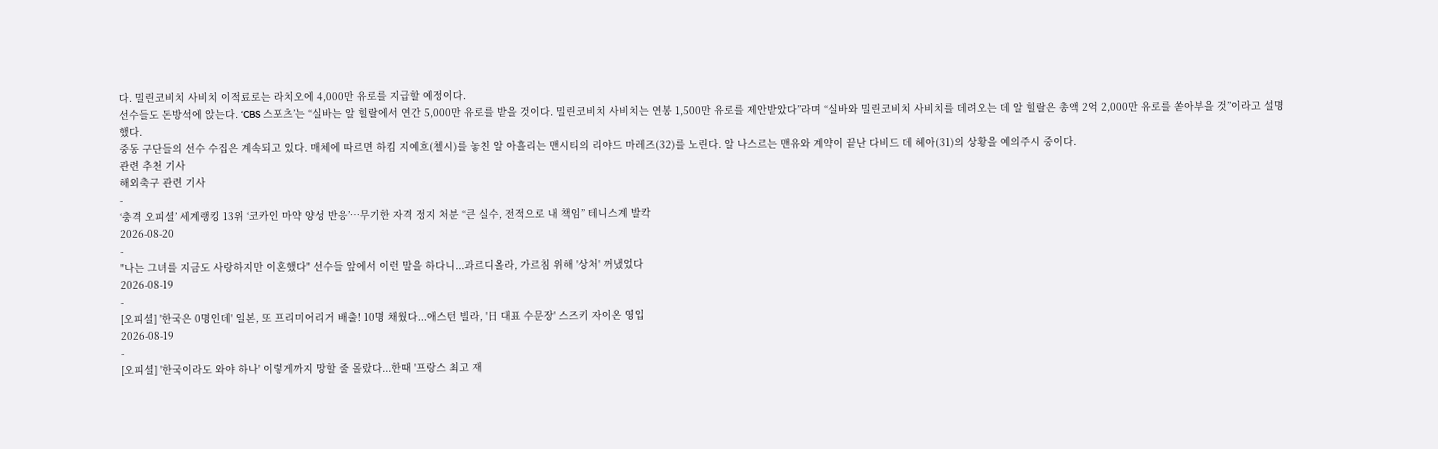다. 밀린코비치 사비치 이적료로는 라치오에 4,000만 유로를 지급할 예정이다.
선수들도 돈방석에 앉는다. ‘CBS 스포츠’는 “실바는 알 힐랄에서 연간 5,000만 유로를 받을 것이다. 밀린코비치 사비치는 연봉 1,500만 유로를 제안받았다”라며 “실바와 밀린코비치 사비치를 데려오는 데 알 힐랄은 총액 2억 2,000만 유로를 쏟아부을 것”이라고 설명했다.
중동 구단들의 선수 수집은 계속되고 있다. 매체에 따르면 하킴 지예흐(첼시)를 놓친 알 아흘리는 맨시티의 리야드 마레즈(32)를 노린다. 알 나스르는 맨유와 계약이 끝난 다비드 데 헤아(31)의 상황을 예의주시 중이다.
관련 추천 기사
해외축구 관련 기사
-
‘충격 오피셜’ 세계랭킹 13위 ‘코카인 마약 양성 반응’…무기한 자격 정지 처분 “큰 실수, 전적으로 내 책임” 테니스계 발칵
2026-08-20
-
"나는 그녀를 지금도 사랑하지만 이혼했다" 선수들 앞에서 이런 말을 하다니...과르디올라, 가르침 위해 '상처' 꺼냈었다
2026-08-19
-
[오피셜] '한국은 0명인데' 일본, 또 프리미어리거 배출! 10명 채웠다...애스턴 빌라, '日 대표 수문장' 스즈키 자이온 영입
2026-08-19
-
[오피셜] '한국이라도 와야 하나' 이렇게까지 망할 줄 몰랐다...한때 '프랑스 최고 재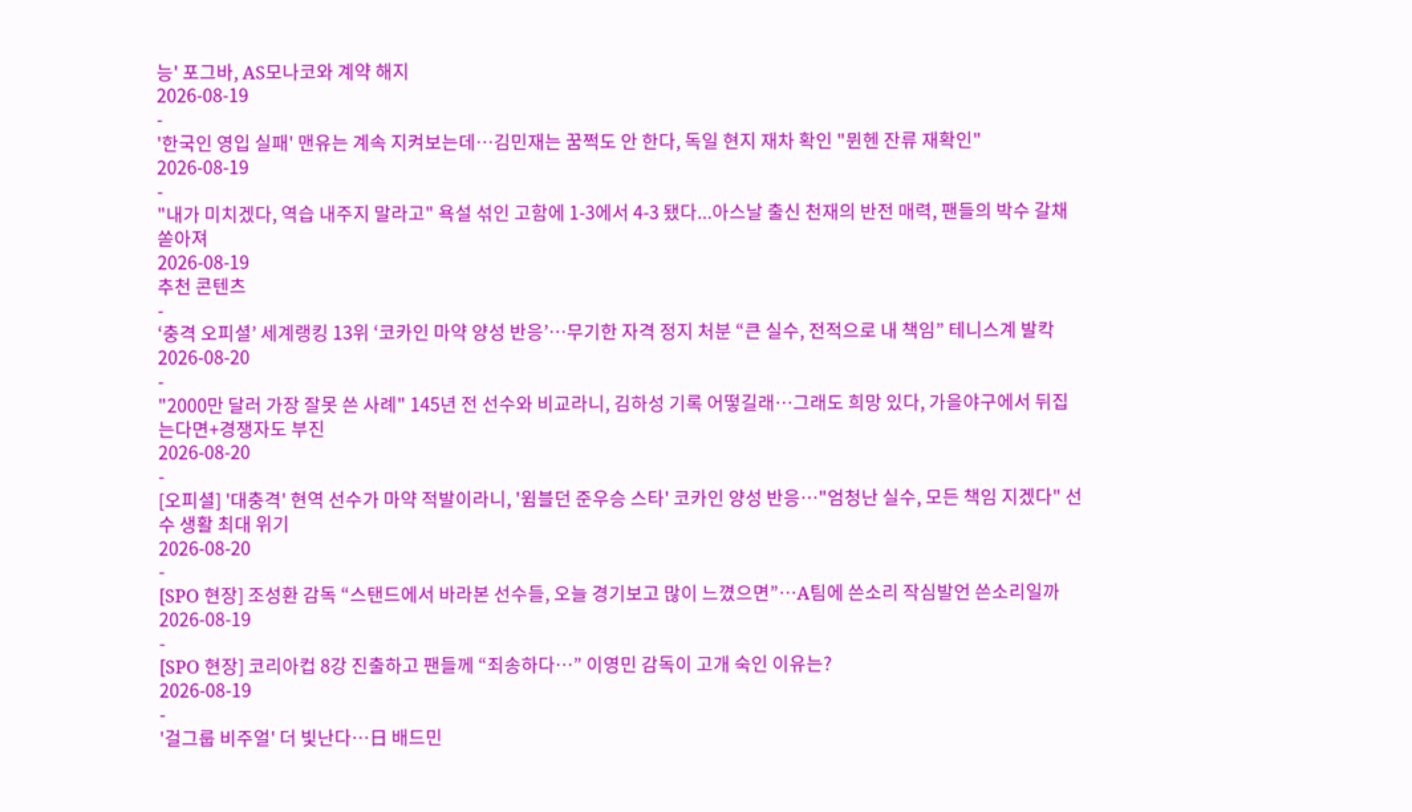능' 포그바, AS모나코와 계약 해지
2026-08-19
-
'한국인 영입 실패' 맨유는 계속 지켜보는데…김민재는 꿈쩍도 안 한다, 독일 현지 재차 확인 "뮌헨 잔류 재확인"
2026-08-19
-
"내가 미치겠다, 역습 내주지 말라고" 욕설 섞인 고함에 1-3에서 4-3 됐다...아스날 출신 천재의 반전 매력, 팬들의 박수 갈채 쏟아져
2026-08-19
추천 콘텐츠
-
‘충격 오피셜’ 세계랭킹 13위 ‘코카인 마약 양성 반응’…무기한 자격 정지 처분 “큰 실수, 전적으로 내 책임” 테니스계 발칵
2026-08-20
-
"2000만 달러 가장 잘못 쓴 사례" 145년 전 선수와 비교라니, 김하성 기록 어떻길래…그래도 희망 있다, 가을야구에서 뒤집는다면+경쟁자도 부진
2026-08-20
-
[오피셜] '대충격' 현역 선수가 마약 적발이라니, '윔블던 준우승 스타' 코카인 양성 반응…"엄청난 실수, 모든 책임 지겠다" 선수 생활 최대 위기
2026-08-20
-
[SPO 현장] 조성환 감독 “스탠드에서 바라본 선수들, 오늘 경기보고 많이 느꼈으면”…A팀에 쓴소리 작심발언 쓴소리일까
2026-08-19
-
[SPO 현장] 코리아컵 8강 진출하고 팬들께 “죄송하다…” 이영민 감독이 고개 숙인 이유는?
2026-08-19
-
'걸그룹 비주얼' 더 빛난다…日 배드민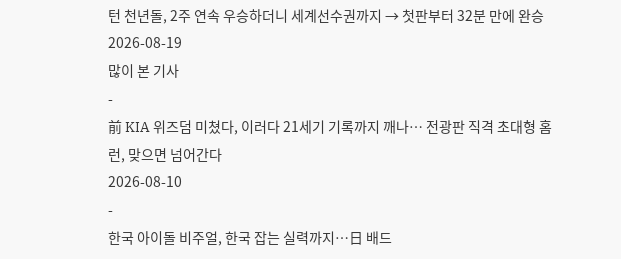턴 천년돌, 2주 연속 우승하더니 세계선수권까지 → 첫판부터 32분 만에 완승
2026-08-19
많이 본 기사
-
前 KIA 위즈덤 미쳤다, 이러다 21세기 기록까지 깨나… 전광판 직격 초대형 홈런, 맞으면 넘어간다
2026-08-10
-
한국 아이돌 비주얼, 한국 잡는 실력까지…日 배드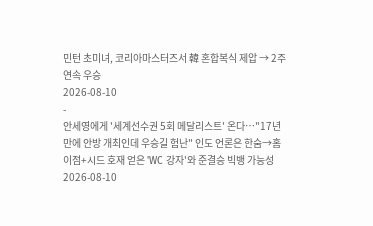민턴 초미녀, 코리아마스터즈서 韓 혼합복식 제압 → 2주 연속 우승
2026-08-10
-
안세영에게 '세계선수권 5회 메달리스트' 온다…"17년 만에 안방 개최인데 우승길 험난" 인도 언론은 한숨→홈 이점+시드 호재 얻은 'WC 강자'와 준결승 빅뱅 가능성
2026-08-10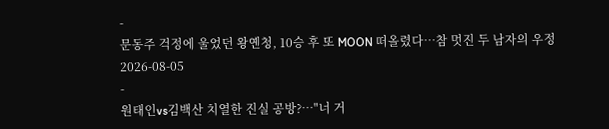-
문동주 걱정에 울었던 왕옌청, 10승 후 또 MOON 떠올렸다…참 멋진 두 남자의 우정
2026-08-05
-
원태인vs김백산 치열한 진실 공방?…"너 거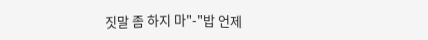짓말 좀 하지 마"-"밥 언제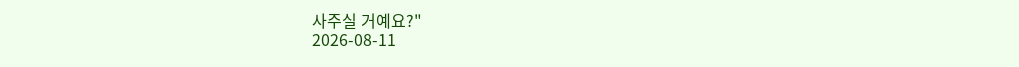사주실 거예요?"
2026-08-11